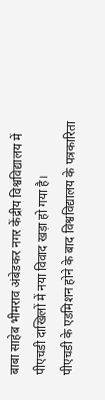बाबा साहेब भीमराव अंबेडकर नगर केंद्रीय विश्वविद्यालय में पीएचडी दाखिलों में नया विवाद खड़ा हो गया है।
पीएचडी के एडमिशन होने के बाद विश्वविद्यालय के पत्रकारिता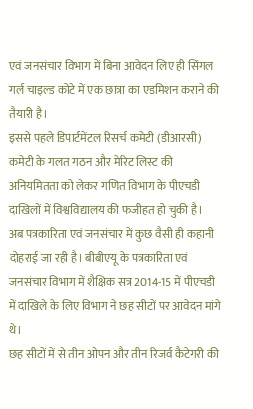एवं जनसंचार विभाग में बिना आवेदन लिए ही सिंगल गर्ल चाइल्ड कोटे में एक छात्रा का एडमिशन कराने की तैयारी है।
इससे पहले डिपार्टमेंटल रिसर्च कमेटी (डीआरसी) कमेटी के गलत गठन और मेरिट लिस्ट की अनियमितता को लेकर गणित विभाग के पीएचडी दाखिलों में विश्वविद्यालय की फजीहत हो चुकी है।
अब पत्रकारिता एवं जनसंचार में कुछ वैसी ही कहानी दोहराई जा रही है। बीबीएयू के पत्रकारिता एवं जनसंचार विभाग में शैक्षिक सत्र 2014-15 में पीएचडी में दाखिले के लिए विभाग ने छह सीटों पर आवेदन मांगे थे।
छह सीटों में से तीन ओपन और तीन रिजर्व कैटेगरी की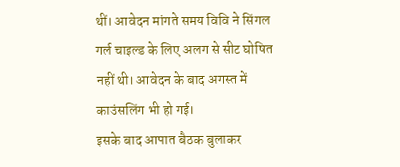थीं। आवेदन मांगते समय विवि ने सिंगल गर्ल चाइल्ड के लिए अलग से सीट घोषित नहीं थी। आवेदन के बाद अगस्त में काउंसलिंग भी हो गई।
इसके बाद आपात बैठक बुलाकर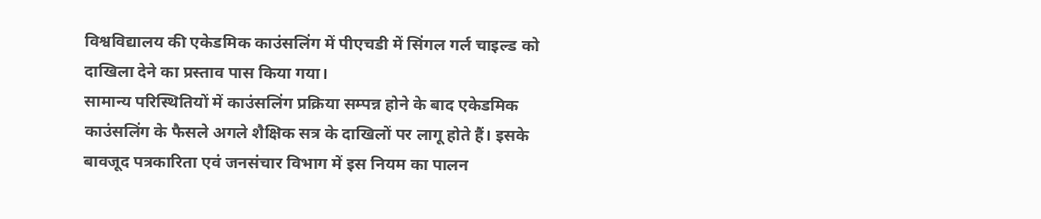विश्वविद्यालय की एकेडमिक काउंसलिंग में पीएचडी में सिंगल गर्ल चाइल्ड को दाखिला देने का प्रस्ताव पास किया गया।
सामान्य परिस्थितियों में काउंसलिंग प्रक्रिया सम्पन्न होने के बाद एकेडमिक काउंसलिंग के फैसले अगले शैक्षिक सत्र के दाखिलों पर लागू होते हैं। इसके बावजूद पत्रकारिता एवं जनसंचार विभाग में इस नियम का पालन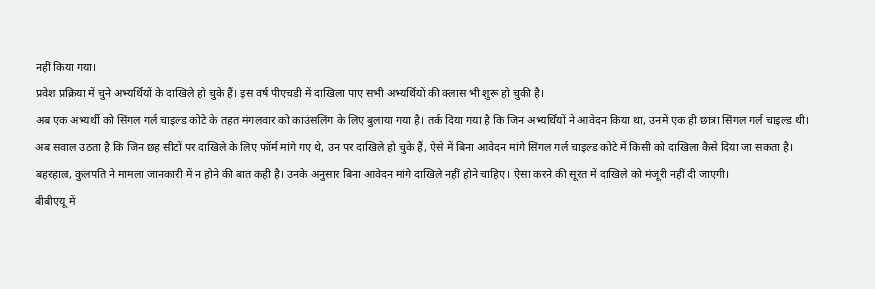नहीं किया गया।
प्रवेश प्रक्रिया में चुने अभ्यर्थियों के दाखिले हो चुके हैं। इस वर्ष पीएचडी में दाखिला पाए सभी अभ्यर्थियों की क्लास भी शुरू हो चुकी है।
अब एक अभ्यर्थी को सिंगल गर्ल चाइल्ड कोटे के तहत मंगलवार को काउंसलिंग के लिए बुलाया गया है। तर्क दिया गया है कि जिन अभ्यर्थियों ने आवेदन किया था, उनमें एक ही छात्रा सिंगल गर्ल चाइल्ड थी।
अब सवाल उठता है कि जिन छह सीटों पर दाखिले के लिए फॉर्म मांगे गए थे, उन पर दाखिले हो चुके हैं, ऐसे में बिना आवेदन मांगे सिंगल गर्ल चाइल्ड कोटे में किसी को दाखिला कैसे दिया जा सकता है।
बहरहाल्र, कुलपति ने मामला जानकारी में न होने की बात कही है। उनके अनुसार बिना आवेदन मांगे दाखिले नहीं होने चाहिए। ऐसा करने की सूरत में दाखिले को मंजूरी नहीं दी जाएगी।
बीबीएयू में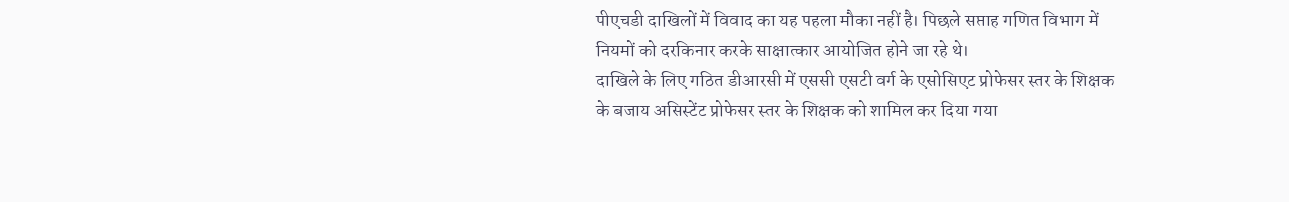पीएचडी दाखिलों में विवाद का यह पहला मौका नहीं है। पिछले सप्ताह गणित विभाग में नियमों को दरकिनार करके साक्षात्कार आयोजित होने जा रहे थे।
दाखिले के लिए गठित डीआरसी में एससी एसटी वर्ग के एसोसिएट प्रोफेसर स्तर के शिक्षक के बजाय असिस्टेंट प्रोफेसर स्तर के शिक्षक को शामिल कर दिया गया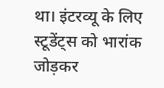था। इंटरव्यू के लिए स्टूडेंट्स को भारांक जोड़कर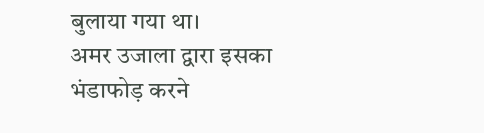बुलाया गया था।
अमर उजाला द्वारा इसका भंडाफोड़ करने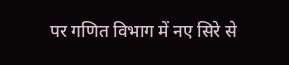पर गणित विभाग में नए सिरे से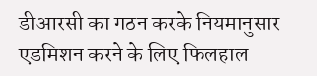डीआरसी का गठन करके नियमानुसार एडमिशन करने के लिए फिलहाल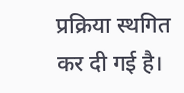प्रक्रिया स्थगित कर दी गई है।